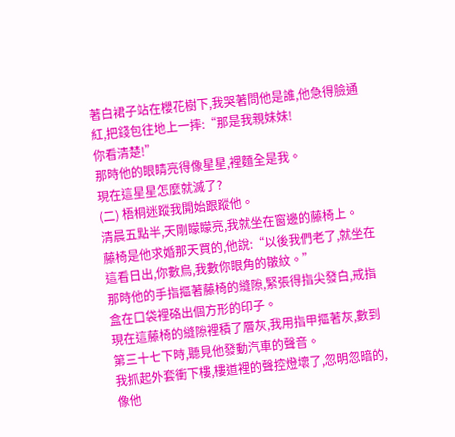著白裙子站在櫻花樹下,我哭著問他是誰,他急得臉通紅,把錢包往地上一摔:“那是我親妹妹!
你看清楚!”
那時他的眼睛亮得像星星,裡麵全是我。
現在這星星怎麼就滅了?
(二) 梧桐迷蹤我開始跟蹤他。
清晨五點半,天剛矇矇亮,我就坐在窗邊的藤椅上。
藤椅是他求婚那天買的,他說:“以後我們老了,就坐在這看日出,你數鳥,我數你眼角的皺紋。”
那時他的手指摳著藤椅的縫隙,緊張得指尖發白,戒指盒在口袋裡硌出個方形的印子。
現在這藤椅的縫隙裡積了層灰,我用指甲摳著灰,數到第三十七下時,聽見他發動汽車的聲音。
我抓起外套衝下樓,樓道裡的聲控燈壞了,忽明忽暗的,像他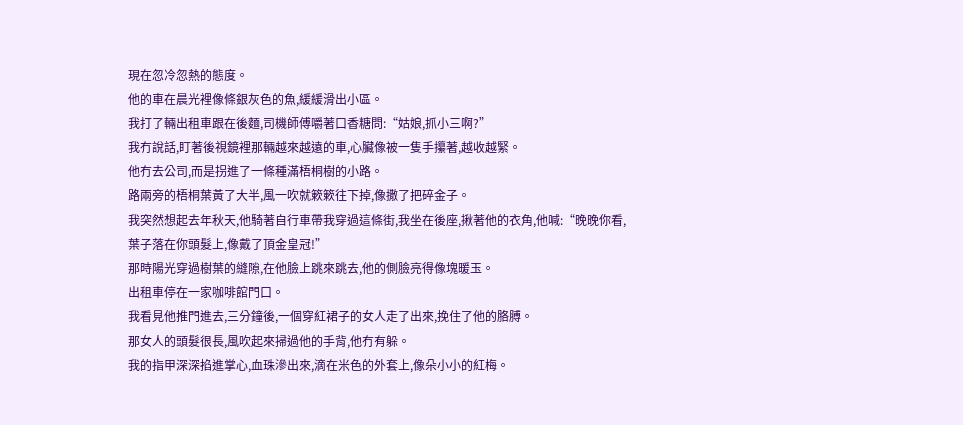現在忽冷忽熱的態度。
他的車在晨光裡像條銀灰色的魚,緩緩滑出小區。
我打了輛出租車跟在後麵,司機師傅嚼著口香糖問:“姑娘,抓小三啊?”
我冇說話,盯著後視鏡裡那輛越來越遠的車,心臟像被一隻手攥著,越收越緊。
他冇去公司,而是拐進了一條種滿梧桐樹的小路。
路兩旁的梧桐葉黃了大半,風一吹就簌簌往下掉,像撒了把碎金子。
我突然想起去年秋天,他騎著自行車帶我穿過這條街,我坐在後座,揪著他的衣角,他喊:“晚晚你看,葉子落在你頭髮上,像戴了頂金皇冠!”
那時陽光穿過樹葉的縫隙,在他臉上跳來跳去,他的側臉亮得像塊暖玉。
出租車停在一家咖啡館門口。
我看見他推門進去,三分鐘後,一個穿紅裙子的女人走了出來,挽住了他的胳膊。
那女人的頭髮很長,風吹起來掃過他的手背,他冇有躲。
我的指甲深深掐進掌心,血珠滲出來,滴在米色的外套上,像朵小小的紅梅。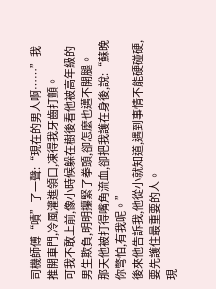司機師傅“嘖”了一聲:“現在的男人啊……”我推開車門,冷風灌進領口,凍得我牙齒打顫。
可我不敢上前,像小時候躲在樹後看他被高年級的男生欺負,明明攥緊了拳頭,卻怎麼也邁不開腿。
那天他被打得嘴角流血,卻把我護在身後,說:“蘇晚你彆怕,有我呢。”
後來他告訴我,他從小就知道,遇到事情不能硬碰硬,要先護住最重要的人。
現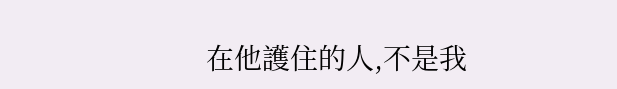在他護住的人,不是我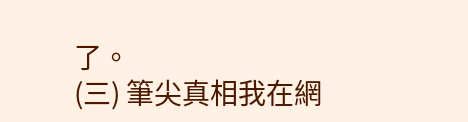了。
(三) 筆尖真相我在網